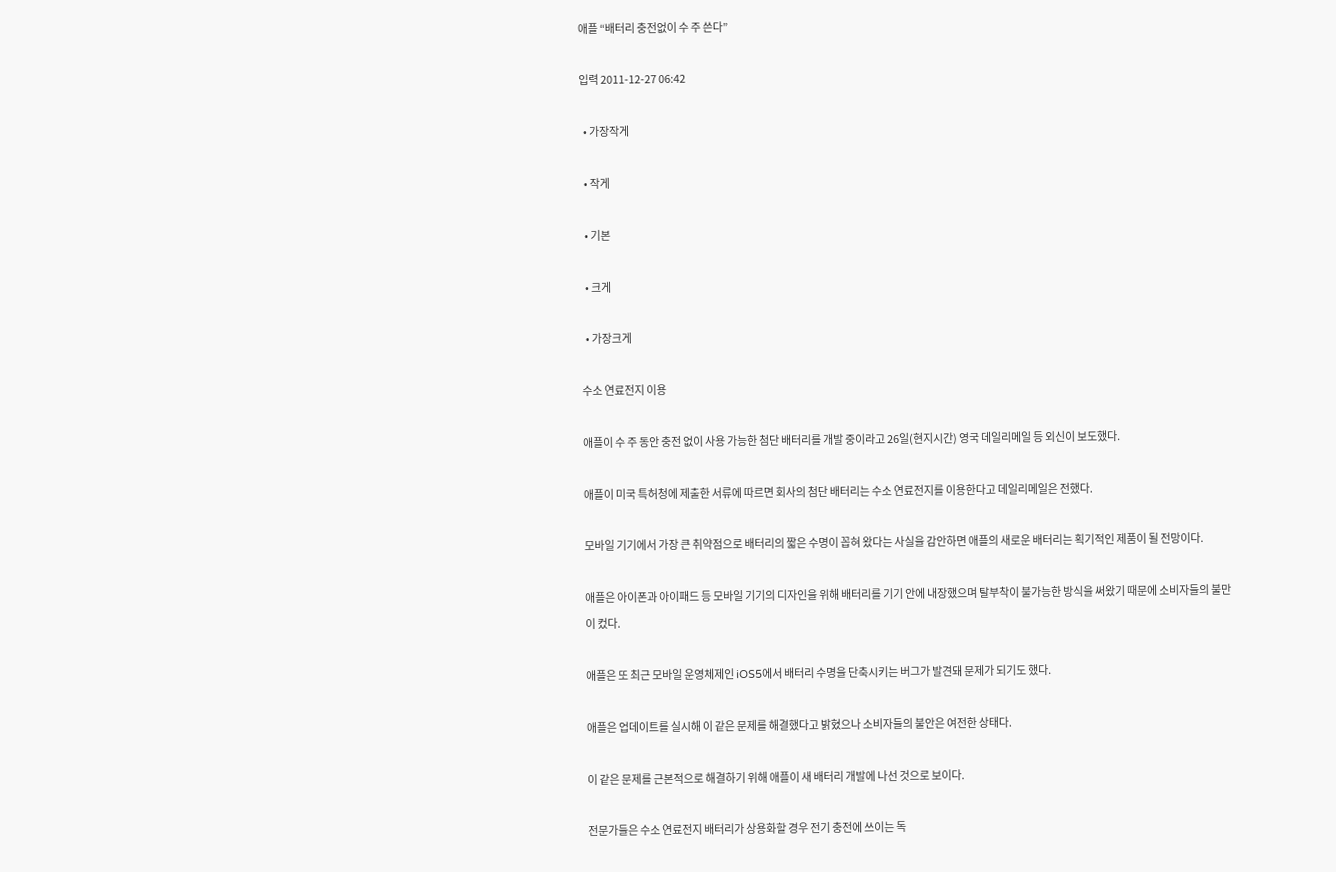애플 “배터리 충전없이 수 주 쓴다”

입력 2011-12-27 06:42

  • 가장작게

  • 작게

  • 기본

  • 크게

  • 가장크게

수소 연료전지 이용

애플이 수 주 동안 충전 없이 사용 가능한 첨단 배터리를 개발 중이라고 26일(현지시간) 영국 데일리메일 등 외신이 보도했다.

애플이 미국 특허청에 제출한 서류에 따르면 회사의 첨단 배터리는 수소 연료전지를 이용한다고 데일리메일은 전했다.

모바일 기기에서 가장 큰 취약점으로 배터리의 짧은 수명이 꼽혀 왔다는 사실을 감안하면 애플의 새로운 배터리는 획기적인 제품이 될 전망이다.

애플은 아이폰과 아이패드 등 모바일 기기의 디자인을 위해 배터리를 기기 안에 내장했으며 탈부착이 불가능한 방식을 써왔기 때문에 소비자들의 불만이 컸다.

애플은 또 최근 모바일 운영체제인 iOS5에서 배터리 수명을 단축시키는 버그가 발견돼 문제가 되기도 했다.

애플은 업데이트를 실시해 이 같은 문제를 해결했다고 밝혔으나 소비자들의 불안은 여전한 상태다.

이 같은 문제를 근본적으로 해결하기 위해 애플이 새 배터리 개발에 나선 것으로 보이다.

전문가들은 수소 연료전지 배터리가 상용화할 경우 전기 충전에 쓰이는 독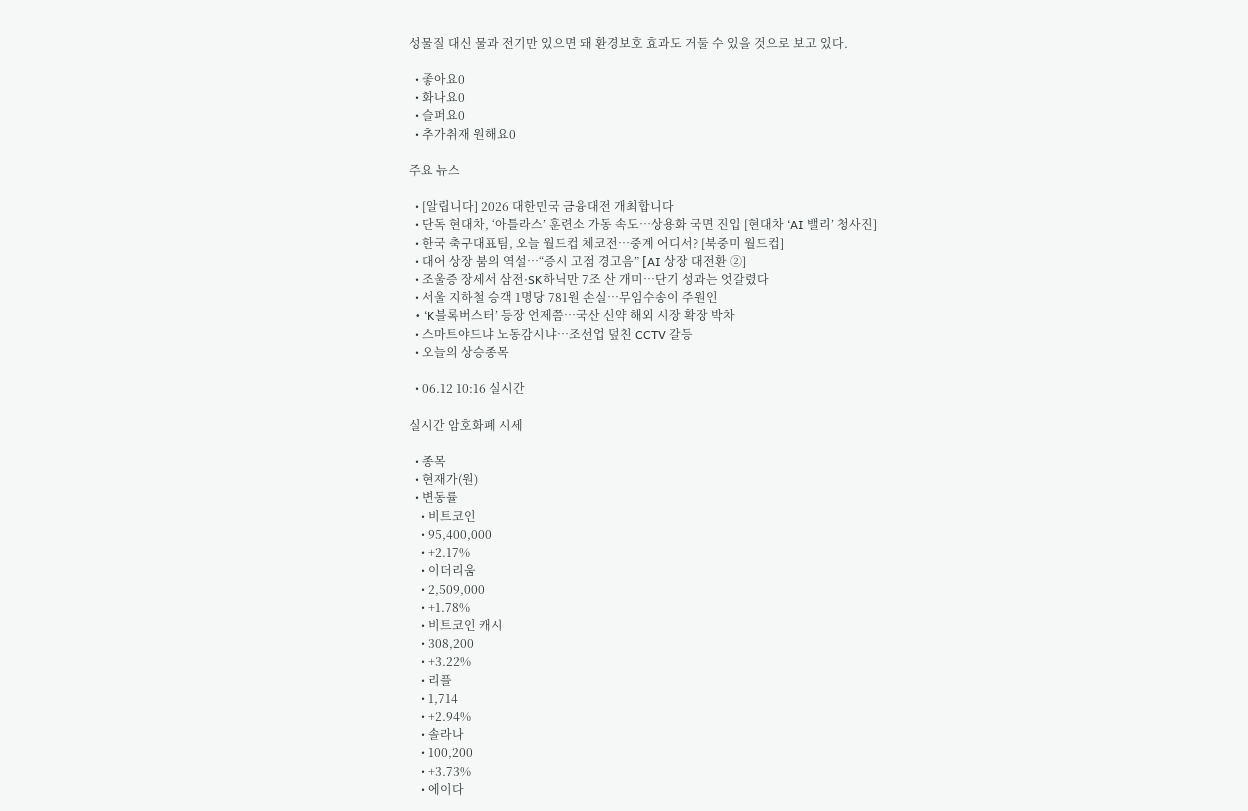성물질 대신 물과 전기만 있으면 돼 환경보호 효과도 거둘 수 있을 것으로 보고 있다.

  • 좋아요0
  • 화나요0
  • 슬퍼요0
  • 추가취재 원해요0

주요 뉴스

  • [알립니다] 2026 대한민국 금융대전 개최합니다
  • 단독 현대차, ‘아틀라스’ 훈련소 가동 속도…상용화 국면 진입 [현대차 ‘AI 밸리’ 청사진]
  • 한국 축구대표팀, 오늘 월드컵 체코전…중계 어디서? [북중미 월드컵]
  • 대어 상장 붐의 역설…“증시 고점 경고음” [AI 상장 대전환 ②]
  • 조울증 장세서 삼전·SK하닉만 7조 산 개미…단기 성과는 엇갈렸다
  • 서울 지하철 승객 1명당 781원 손실⋯무임수송이 주원인
  • ‘K블록버스터’ 등장 언제쯤…국산 신약 해외 시장 확장 박차
  • 스마트야드냐 노동감시냐…조선업 덮친 CCTV 갈등
  • 오늘의 상승종목

  • 06.12 10:16 실시간

실시간 암호화폐 시세

  • 종목
  • 현재가(원)
  • 변동률
    • 비트코인
    • 95,400,000
    • +2.17%
    • 이더리움
    • 2,509,000
    • +1.78%
    • 비트코인 캐시
    • 308,200
    • +3.22%
    • 리플
    • 1,714
    • +2.94%
    • 솔라나
    • 100,200
    • +3.73%
    • 에이다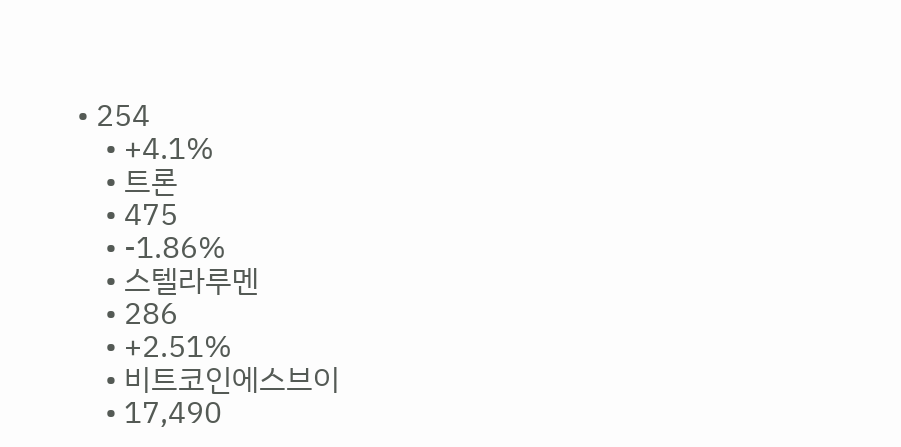• 254
    • +4.1%
    • 트론
    • 475
    • -1.86%
    • 스텔라루멘
    • 286
    • +2.51%
    • 비트코인에스브이
    • 17,490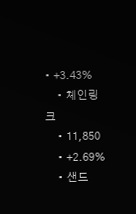• +3.43%
    • 체인링크
    • 11,850
    • +2.69%
    • 샌드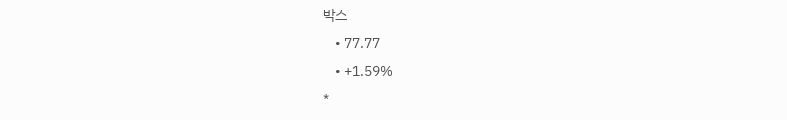박스
    • 77.77
    • +1.59%
*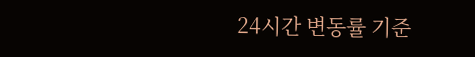24시간 변동률 기준